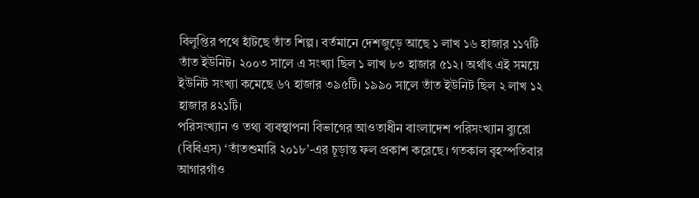বিলুপ্তির পথে হাঁটছে তাঁত শিল্প। বর্তমানে দেশজুড়ে আছে ১ লাখ ১৬ হাজার ১১৭টি তাঁত ইউনিট। ২০০৩ সালে এ সংখ্যা ছিল ১ লাখ ৮৩ হাজার ৫১২। অর্থাৎ এই সময়ে ইউনিট সংখ্যা কমেছে ৬৭ হাজার ৩৯৫টি। ১৯৯০ সালে তাঁত ইউনিট ছিল ২ লাখ ১২ হাজার ৪২১টি।
পরিসংখ্যান ও তথ্য ব্যবস্থাপনা বিভাগের আওতাধীন বাংলাদেশ পরিসংখ্যান ব্যুরো (বিবিএস) ‘তাঁতশুমারি ২০১৮’-এর চূড়ান্ত ফল প্রকাশ করেছে। গতকাল বৃহস্পতিবার আগারগাঁও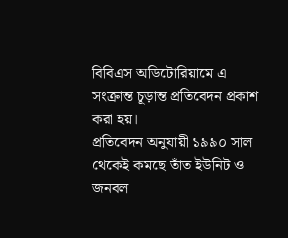বিবিএস অডিটোরিয়ামে এ সংক্রান্ত চূড়ান্ত প্রতিবেদন প্রকাশ করা হয়।
প্রতিবেদন অনুযায়ী ১৯৯০ সাল থেকেই কমছে তাঁত ইউনিট ও জনবল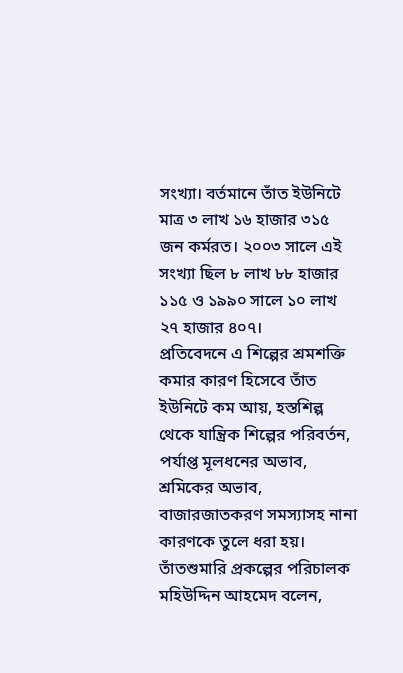সংখ্যা। বর্তমানে তাঁত ইউনিটে মাত্র ৩ লাখ ১৬ হাজার ৩১৫ জন কর্মরত। ২০০৩ সালে এই সংখ্যা ছিল ৮ লাখ ৮৮ হাজার ১১৫ ও ১৯৯০ সালে ১০ লাখ ২৭ হাজার ৪০৭।
প্রতিবেদনে এ শিল্পের শ্রমশক্তি কমার কারণ হিসেবে তাঁত ইউনিটে কম আয়, হস্তশিল্প থেকে যান্ত্রিক শিল্পের পরিবর্তন, পর্যাপ্ত মূলধনের অভাব, শ্রমিকের অভাব, বাজারজাতকরণ সমস্যাসহ নানা কারণকে তুলে ধরা হয়।
তাঁতশুমারি প্রকল্পের পরিচালক মহিউদ্দিন আহমেদ বলেন,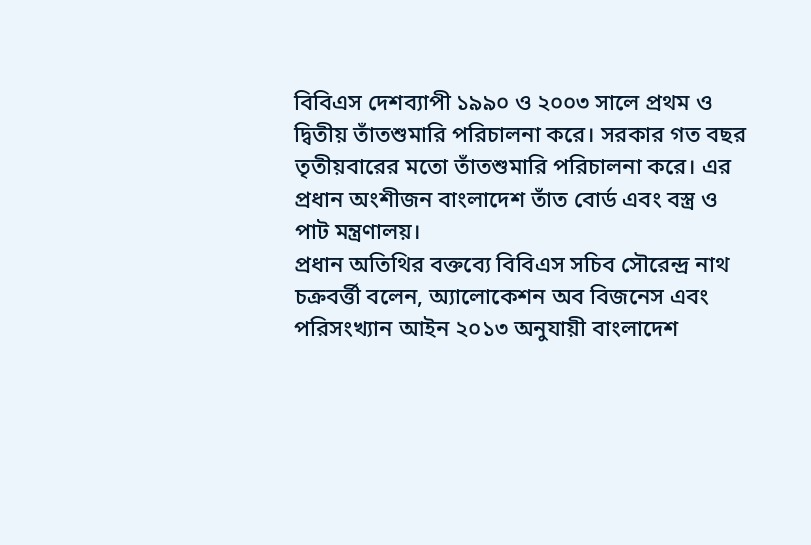বিবিএস দেশব্যাপী ১৯৯০ ও ২০০৩ সালে প্রথম ও দ্বিতীয় তাঁতশুমারি পরিচালনা করে। সরকার গত বছর তৃতীয়বারের মতো তাঁতশুমারি পরিচালনা করে। এর প্রধান অংশীজন বাংলাদেশ তাঁত বোর্ড এবং বস্ত্র ও পাট মন্ত্রণালয়।
প্রধান অতিথির বক্তব্যে বিবিএস সচিব সৌরেন্দ্র নাথ চক্রবর্ত্তী বলেন, অ্যালোকেশন অব বিজনেস এবং পরিসংখ্যান আইন ২০১৩ অনুযায়ী বাংলাদেশ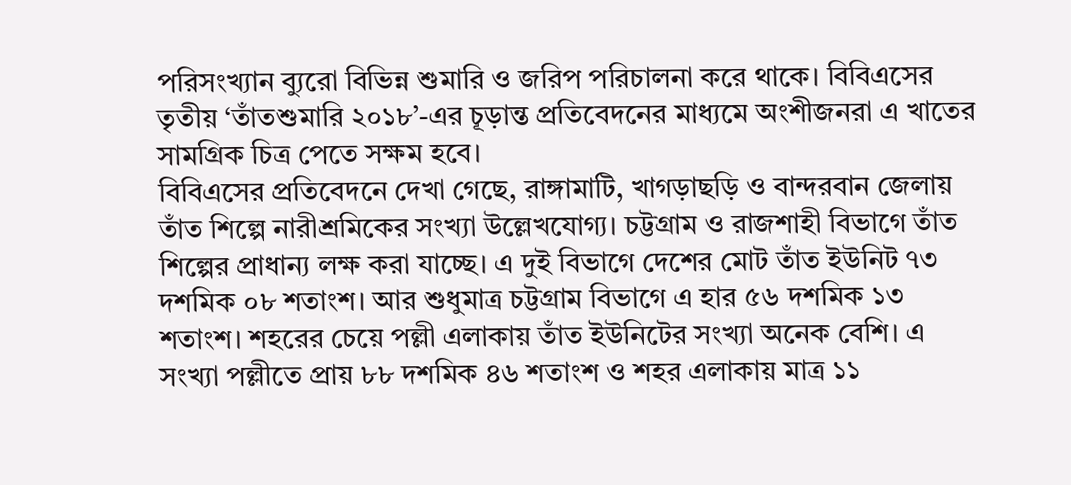পরিসংখ্যান ব্যুরো বিভিন্ন শুমারি ও জরিপ পরিচালনা করে থাকে। বিবিএসের তৃতীয় ‘তাঁতশুমারি ২০১৮’-এর চূড়ান্ত প্রতিবেদনের মাধ্যমে অংশীজনরা এ খাতের সামগ্রিক চিত্র পেতে সক্ষম হবে।
বিবিএসের প্রতিবেদনে দেখা গেছে, রাঙ্গামাটি, খাগড়াছড়ি ও বান্দরবান জেলায় তাঁত শিল্পে নারীশ্রমিকের সংখ্যা উল্লেখযোগ্য। চট্টগ্রাম ও রাজশাহী বিভাগে তাঁত শিল্পের প্রাধান্য লক্ষ করা যাচ্ছে। এ দুই বিভাগে দেশের মোট তাঁত ইউনিট ৭৩ দশমিক ০৮ শতাংশ। আর শুধুমাত্র চট্টগ্রাম বিভাগে এ হার ৫৬ দশমিক ১৩ শতাংশ। শহরের চেয়ে পল্লী এলাকায় তাঁত ইউনিটের সংখ্যা অনেক বেশি। এ সংখ্যা পল্লীতে প্রায় ৮৮ দশমিক ৪৬ শতাংশ ও শহর এলাকায় মাত্র ১১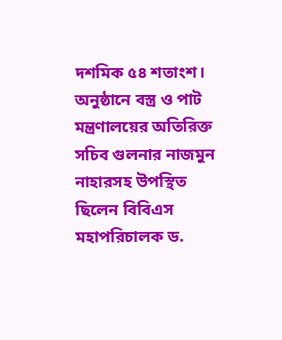দশমিক ৫৪ শতাংশ। অনুষ্ঠানে বস্ত্র ও পাট মন্ত্রণালয়ের অতিরিক্ত সচিব গুলনার নাজমুন নাহারসহ উপস্থিত ছিলেন বিবিএস মহাপরিচালক ড.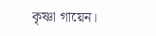কৃষ্ণা গায়েন।